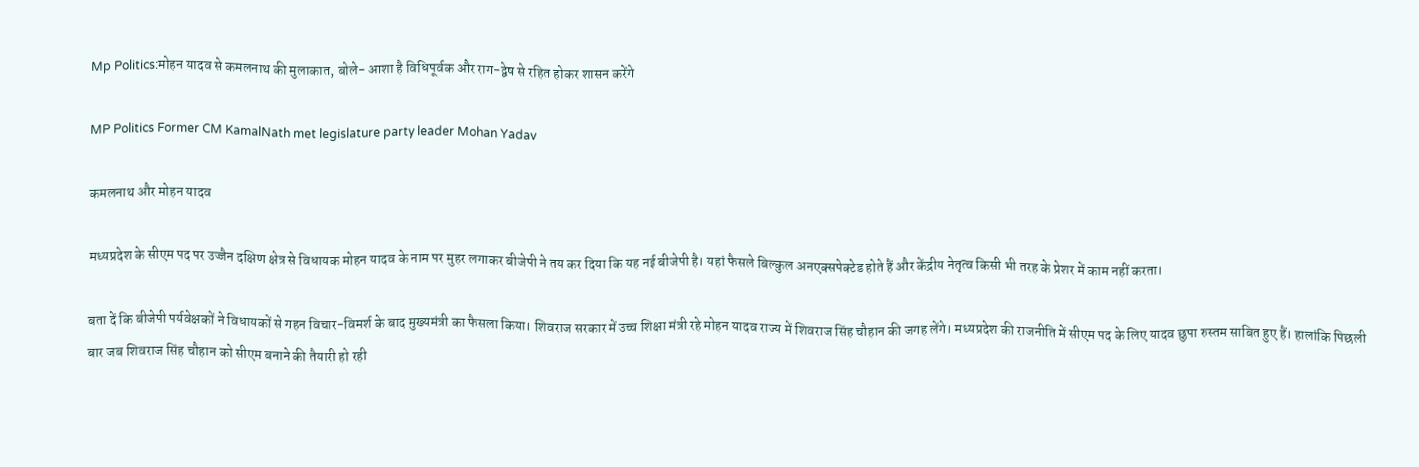Mp Politics:मोहन यादव से कमलनाथ की मुलाकात, बोले- आशा है विधिपूर्वक और राग-द्वेष से रहित होकर शासन करेंगे

MP Politics Former CM KamalNath met legislature party leader Mohan Yadav

कमलनाथ और मोहन यादव

मध्यप्रदेश के सीएम पद पर उज्जैन दक्षिण क्षेत्र से विधायक मोहन यादव के नाम पर मुहर लगाकर बीजेपी ने तय कर दिया कि यह नई बीजेपी है। यहां फैसले बिल्कुल अनएक्सपेक्टेड होते हैं और केंद्रीय नेतृत्व किसी भी तरह के प्रेशर में काम नहीं करता।

बता दें कि बीजेपी पर्यवेक्षकों ने विधायकों से गहन विचार-विमर्श के बाद मुख्यमंत्री का फैसला किया। शिवराज सरकार में उच्च शिक्षा मंत्री रहे मोहन यादव राज्य में शिवराज सिंह चौहान की जगह लेंगे। मध्यप्रदेश की राजनीति में सीएम पद के लिए यादव छुपा रुस्तम साबित हुए हैं। हालांकि पिछली बार जब शिवराज सिंह चौहान को सीएम बनाने की तैयारी हो रही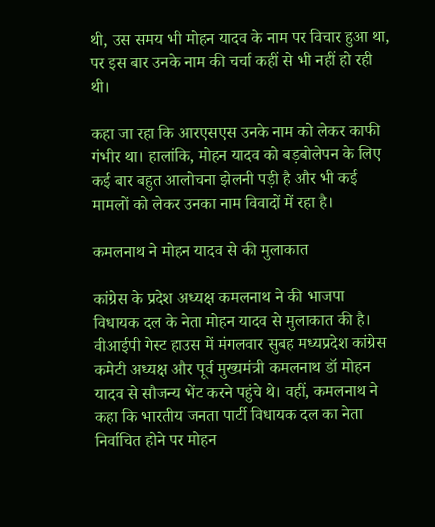थी, उस समय भी मोहन यादव के नाम पर विचार हुआ था, पर इस बार उनके नाम की चर्चा कहीं से भी नहीं हो रही थी।

कहा जा रहा कि आरएसएस उनके नाम को लेकर काफी गंभीर था। हालांकि, मोहन यादव को बड़बोलेपन के लिए कई बार बहुत आलोचना झेलनी पड़ी है और भी कई मामलों को लेकर उनका नाम विवादों में रहा है।

कमलनाथ ने मोहन यादव से की मुलाकात

कांग्रेस के प्रदेश अध्यक्ष कमलनाथ ने की भाजपा विधायक दल के नेता मोहन यादव से मुलाकात की है। वीआईपी गेस्ट हाउस में मंगलवार सुबह मध्यप्रदेश कांग्रेस कमेटी अध्यक्ष और पूर्व मुख्यमंत्री कमलनाथ डॉ मोहन यादव से सौजन्य भेंट करने पहुंचे थे। वहीं, कमलनाथ ने कहा कि भारतीय जनता पार्टी विधायक दल का नेता निर्वाचित होने पर मोहन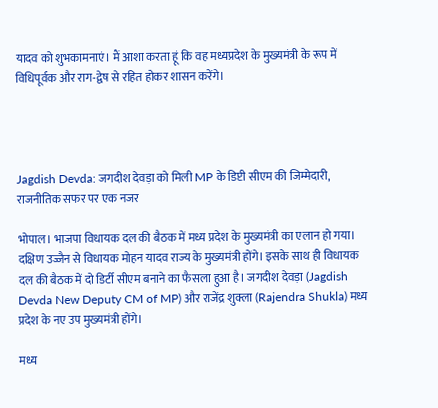यादव को शुभकामनाएं। मैं आशा करता हूं कि वह मध्यप्रदेश के मुख्यमंत्री के रूप में विधिपूर्वक और राग-द्वेष से रहित होकर शासन करेंगे।




Jagdish Devda: जगदीश देवड़ा को मिली MP के डिप्टी सीएम की जिम्मेदारी, राजनीतिक सफर पर एक नजर

भोपाल। भाजपा विधायक दल की बैठक में मध्य प्रदेश के मुख्यमंत्री का एलान हो गया। दक्षिण उज्जैन से विधायक मोहन यादव राज्य के मुख्यमंत्री होंगे। इसके साथ ही विधायक दल की बैठक में दो डिर्टी सीएम बनाने का फैसला हुआ है। जगदीश देवड़ा (Jagdish Devda New Deputy CM of MP) और राजेंद्र शुक्ला (Rajendra Shukla) मध्य प्रदेश के नए उप मुख्यमंत्री होंगे।

मध्य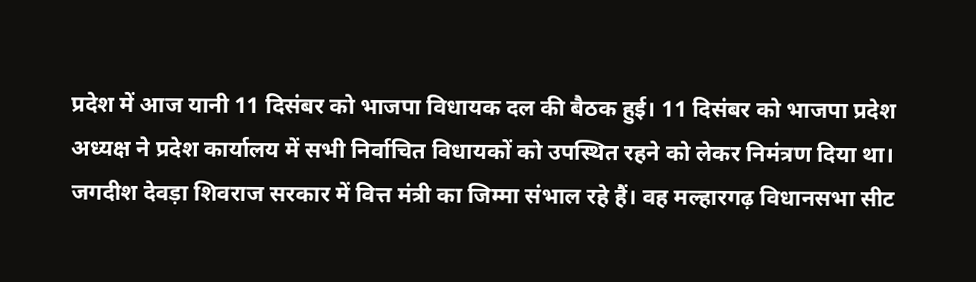प्रदेश में आज यानी 11 दिसंबर को भाजपा विधायक दल की बैठक हुई। 11 दिसंबर को भाजपा प्रदेश अध्यक्ष ने प्रदेश कार्यालय में सभी निर्वाचित विधायकों को उपस्थित रहने को लेकर निमंत्रण दिया था। जगदीश देवड़ा शिवराज सरकार में वित्त मंत्री का जिम्मा संभाल रहे हैं। वह मल्हारगढ़ विधानसभा सीट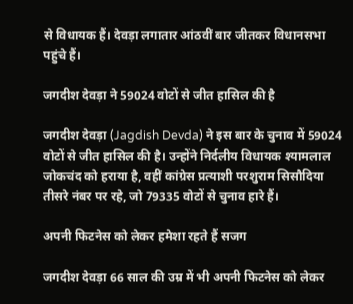से विधायक हैं। देवड़ा लगातार आंठवीं बार जीतकर विधानसभा पहुंचे हैं।

जगदीश देवड़ा ने 59024 वोटों से जीत हासिल की है

जगदीश देवड़ा (Jagdish Devda) ने इस बार के चुनाव में 59024 वोटों से जीत हासिल की है। उन्होंने निर्दलीय विधायक श्यामलाल जोकचंद को हराया है, वहीं कांग्रेस प्रत्याशी परशुराम सिसौदिया तीसरे नंबर पर रहे, जो 79335 वोटों से चुनाव हारे हैं।

अपनी फिटनेस को लेकर हमेशा रहते हैं सजग

जगदीश देवड़ा 66 साल की उम्र में भी अपनी फिटनेस को लेकर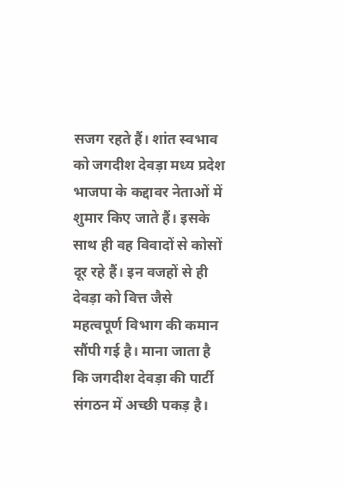सजग रहते हैं। शांत स्वभाव को जगदीश देवड़ा मध्य प्रदेश भाजपा के कद्दावर नेताओं में शुमार किए जाते हैं। इसके साथ ही वह विवादों से कोसों दूर रहे हैं। इन वजहों से ही देवड़ा को वित्त जैसे महत्वपूर्ण विभाग की कमान सौंपी गई है। माना जाता है कि जगदीश देवड़ा की पार्टी संगठन में अच्छी पकड़ है।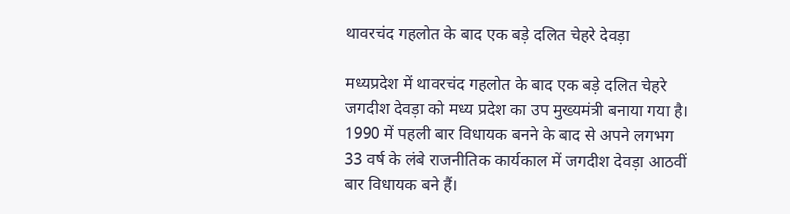थावरचंद गहलोत के बाद एक बड़े दलित चेहरे देवड़ा

मध्यप्रदेश में थावरचंद गहलोत के बाद एक बड़े दलित चेहरे जगदीश देवड़ा को मध्य प्रदेश का उप मुख्यमंत्री बनाया गया है। 1990 में पहली बार विधायक बनने के बाद से अपने लगभग 33 वर्ष के लंबे राजनीतिक कार्यकाल में जगदीश देवड़ा आठवीं बार विधायक बने हैं।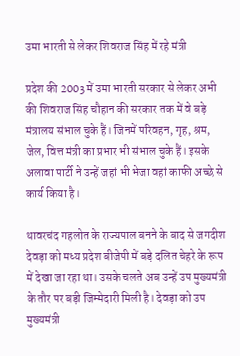उमा भारती से लेकर शिवराज सिंह में रहे मंत्री

प्रदेश की 2003 में उमा भारती सरकार से लेकर अभी की शिवराज सिंह चौहान की सरकार तक में वे बड़े मंत्रालय संभाल चुके हैं। जिनमें परिवहन, गृह, श्रम, जेल, वित्त मंत्री का प्रभार भी संभाल चुके हैं। इसके अलावा पार्टी ने उन्हें जहां भी भेजा वहां काफी अच्छे से कार्य किया है।

थावरचंद गहलोत के राज्यपाल बनने के बाद से जगदीश देवड़ा को मध्य प्रदेश बीजेपी में बड़े दलित चेहरे के रूप में देखा जा रहा था। उसके चलते अब उन्हें उप मुख्यमंत्री के तौर पर बड़ी जिम्मेदारी मिली है। देवड़ा को उप मुख्यमंत्री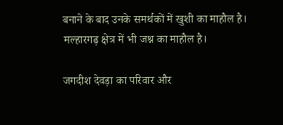बनाने के बाद उनके समर्थकों में खुशी का माहौल है। मल्हारगढ़ क्षेत्र में भी जश्न का माहौल है।

जगदीश देवड़ा का परिवार और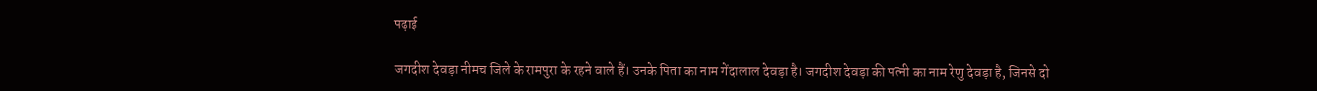पढ़ाई

जगदीश देवड़ा नीमच जिले के रामपुरा के रहने वाले हैं। उनके पिता का नाम गेंदालाल देवड़ा है। जगदीश देवड़ा की पत्नी का नाम रेणु देवड़ा है, जिनसे दो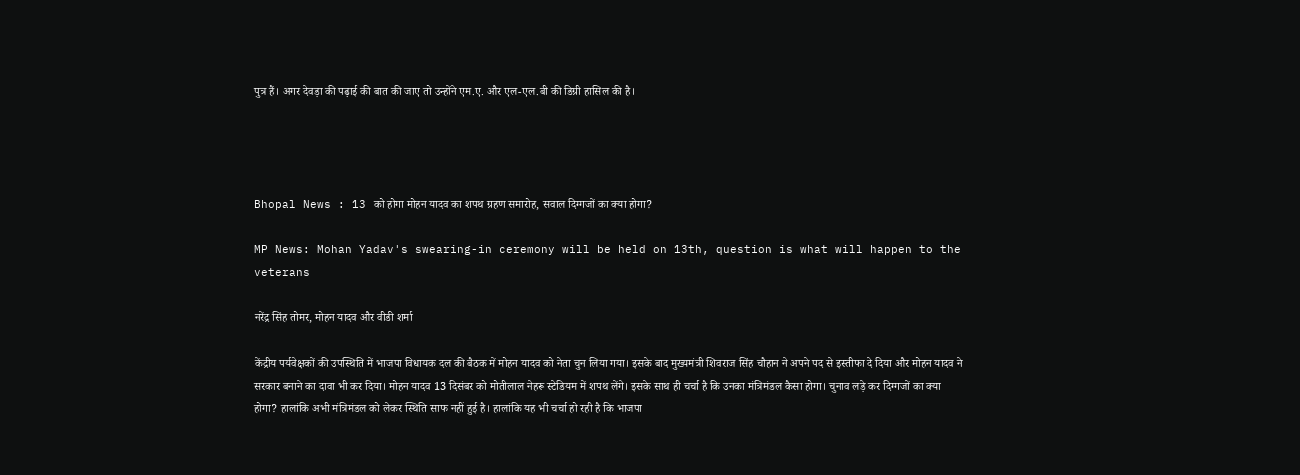पुत्र हैं। अगर देवड़ा की पढ़ाई की बात की जाए तो उन्होंने एम.ए. और एल-एल.बी की डिग्री हासिल की है।




Bhopal News : 13 को होगा मोहन यादव का शपथ ग्रहण समारोह, सवाल दिग्गजों का क्या होगा?

MP News: Mohan Yadav's swearing-in ceremony will be held on 13th, question is what will happen to the veterans

नरेंद्र सिंह तोमर, मोहन यादव और वीडी शर्मा

केंद्रीय पर्यवेक्षकों की उपस्थिति में भाजपा विधायक दल की बैठक में मोहन यादव को नेता चुन लिया गया। इसके बाद मुख्यमंत्री शिवराज सिंह चौहान ने अपने पद से इस्तीफा दे दिया और मोहन यादव ने सरकार बनाने का दावा भी कर दिया। मोहन यादव 13 दिसंबर को मोतीलाल नेहरू स्टेडियम में शपथ लेंगे। इसके साथ ही चर्चा है कि उनका मंत्रिमंडल कैसा होगा। चुनाव लड़े कर दिग्गजों का क्या होगा? हालांकि अभी मंत्रिमंडल को लेकर स्थिति साफ नहीं हुई है। हालांकि यह भी चर्चा हो रही है कि भाजपा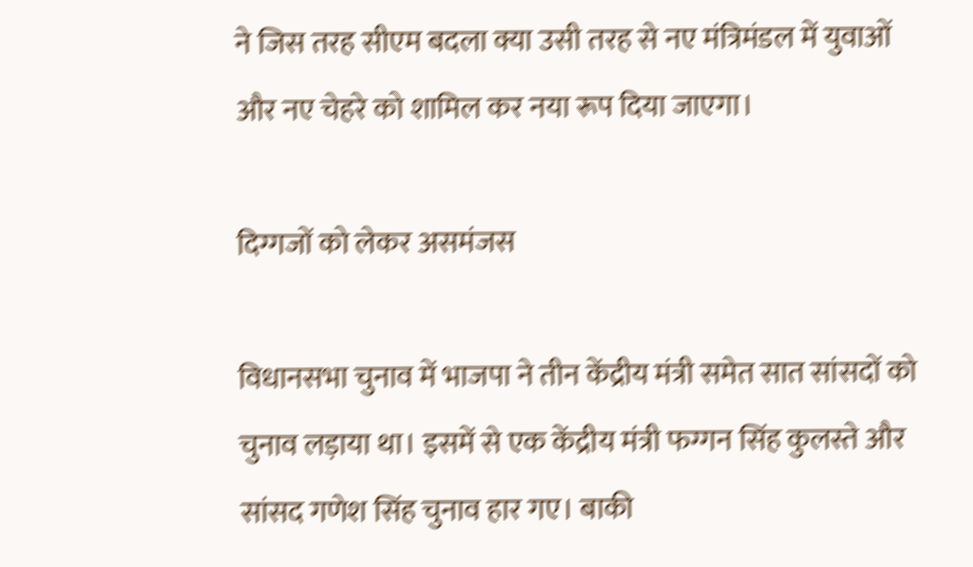ने जिस तरह सीएम बदला क्या उसी तरह से नए मंत्रिमंडल में युवाओं और नए चेहरे को शामिल कर नया रूप दिया जाएगा।

दिग्गजों को लेकर असमंजस

विधानसभा चुनाव में भाजपा ने तीन केंद्रीय मंत्री समेत सात सांसदों को चुनाव लड़ाया था। इसमें से एक केंद्रीय मंत्री फग्गन सिंह कुलस्ते और सांसद गणेश सिंह चुनाव हार गए। बाकी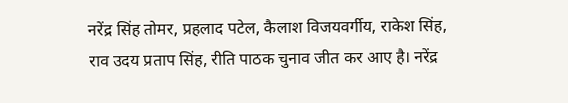नरेंद्र सिंह तोमर, प्रहलाद पटेल, कैलाश विजयवर्गीय, राकेश सिंह, राव उदय प्रताप सिंह, रीति पाठक चुनाव जीत कर आए है। नरेंद्र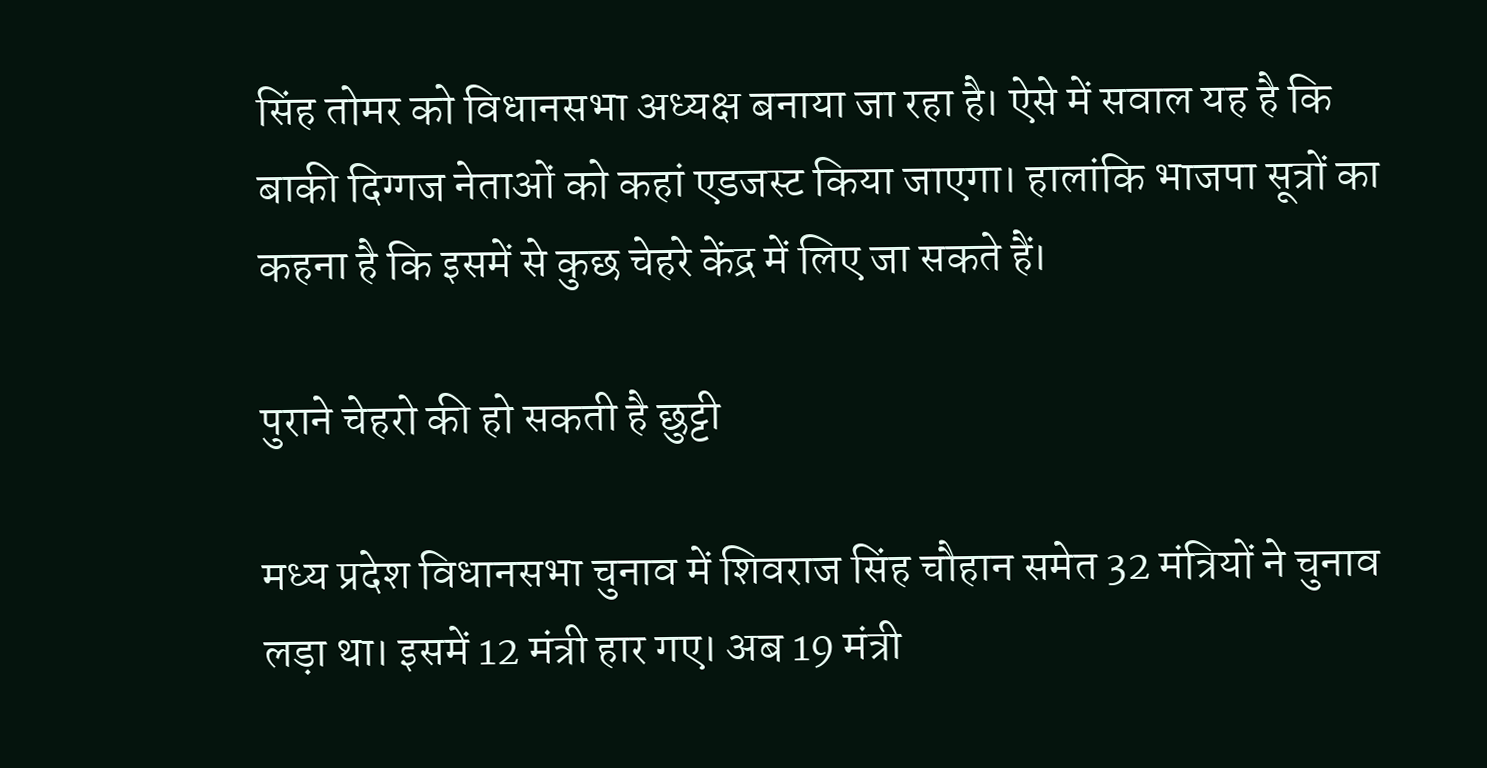सिंह तोमर को विधानसभा अध्यक्ष बनाया जा रहा है। ऐसे में सवाल यह है कि बाकी दिग्गज नेताओं को कहां एडजस्ट किया जाएगा। हालांकि भाजपा सूत्रों का कहना है कि इसमें से कुछ चेहरे केंद्र में लिए जा सकते हैं।

पुराने चेहरो की हो सकती है छुट्टी

मध्य प्रदेश विधानसभा चुनाव में शिवराज सिंह चौहान समेत 32 मंत्रियों ने चुनाव लड़ा था। इसमें 12 मंत्री हार गए। अब 19 मंत्री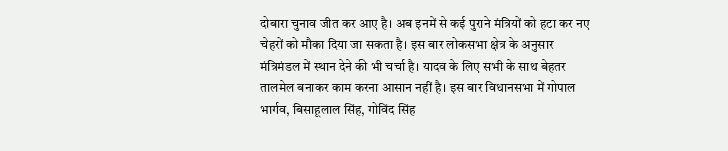दोबारा चुनाव जीत कर आए है। अब इनमें से कई पुराने मंत्रियों को हटा कर नए चेहरों को मौका दिया जा सकता है। इस बार लोकसभा क्षेत्र के अनुसार मंत्रिमंडल में स्थान देने की भी चर्चा है। यादव के लिए सभी के साथ बेहतर तालमेल बनाकर काम करना आसान नहीं है। इस बार विधानसभा में गोपाल भार्गव, बिसाहूलाल सिंह, गोविंद सिंह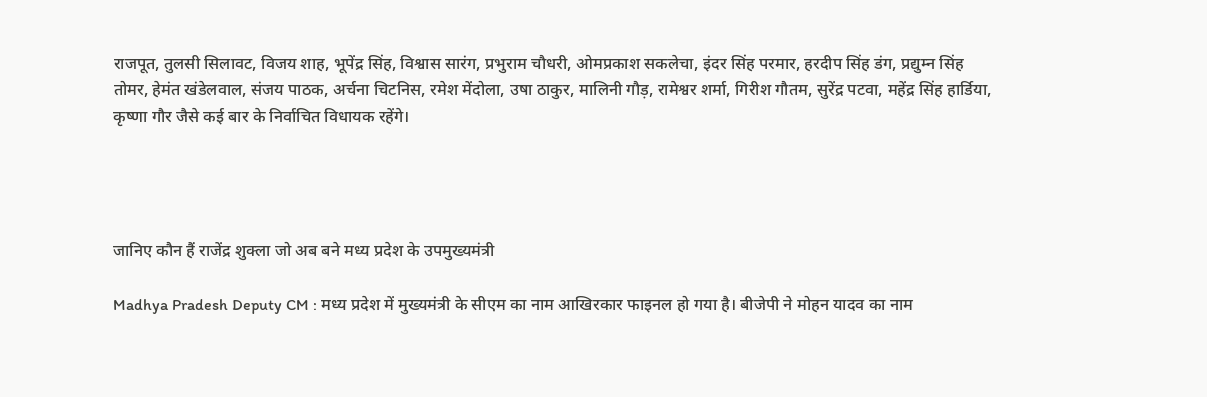राजपूत, तुलसी सिलावट, विजय शाह, भूपेंद्र सिंह, विश्वास सारंग, प्रभुराम चौधरी, ओमप्रकाश सकलेचा, इंदर सिंह परमार, हरदीप सिंह डंग, प्रद्युम्न सिंह तोमर, हेमंत खंडेलवाल, संजय पाठक, अर्चना चिटनिस, रमेश मेंदोला, उषा ठाकुर, मालिनी गौड़, रामेश्वर शर्मा, गिरीश गौतम, सुरेंद्र पटवा, महेंद्र सिंह हार्डिया, कृष्णा गौर जैसे कई बार के निर्वाचित विधायक रहेंगे।




जानिए कौन हैं राजेंद्र शुक्ला जो अब बने मध्य प्रदेश के उपमुख्यमंत्री

Madhya Pradesh Deputy CM : मध्य प्रदेश में मुख्यमंत्री के सीएम का नाम आखिरकार फाइनल हो गया है। बीजेपी ने मोहन यादव का नाम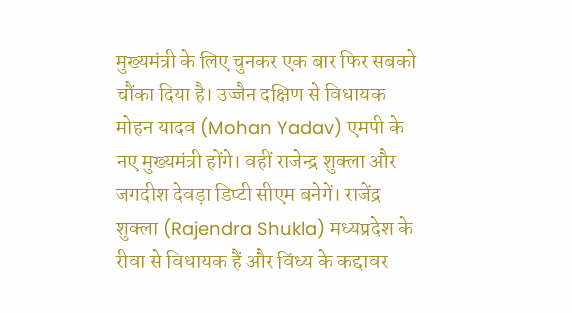मुख्यमंत्री के लिए चुनकर एक बार फिर सबको चौंका दिया है। उज्जैन दक्षिण से विधायक मोहन यादव (Mohan Yadav) एमपी के नए मुख्यमंत्री होंगे। वहीं राजेन्द्र शुक्ला और जगदीश देवड़ा डिप्टी सीएम बनेगें। राजेंद्र शुक्ला (Rajendra Shukla) मध्यप्रदेश के रीवा से विधायक हैं और विंध्य के कद्दावर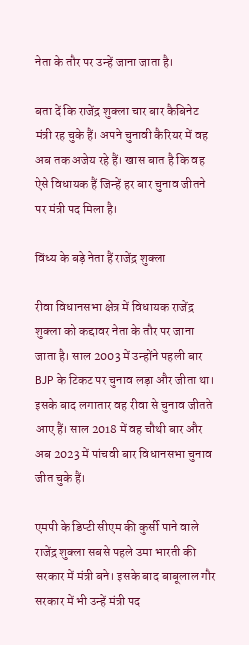नेता के तौर पर उन्हें जाना जाता है।

बता दें कि राजेंद्र शुक्ला चार बार कैबिनेट मंत्री रह चुके हैं। अपने चुनावी कैरियर में वह अब तक अजेय रहे हैं। खास बात है कि वह ऐसे विधायक हैं जिन्हें हर बार चुनाव जीतने पर मंत्री पद मिला है।

विंध्य के बड़े नेता हैं राजेंद्र शुक्ला

रीवा विधानसभा क्षेत्र में विधायक राजेंद्र शुक्ला को कद्दावर नेता के तौर पर जाना जाता है। साल 2003 में उन्होंने पहली बार BJP के टिकट पर चुनाव लड़ा और जीता था। इसके बाद लगातार वह रीवा से चुनाव जीतते आए हैं। साल 2018 में वह चौथी बार और अब 2023 में पांचवी बार विधानसभा चुनाव जीत चुके हैं।

एमपी के डिप्टी सीएम की कुर्सी पाने वाले राजेंद्र शुक्ला सबसे पहले उमा भारती की सरकार में मंत्री बने। इसके बाद बाबूलाल गौर सरकार में भी उन्हें मंत्री पद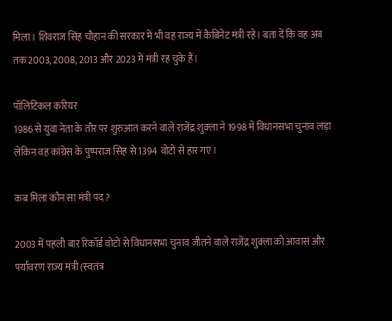मिला। शिवराज सिंह चौहान की सरकार में भी वह राज्य में कैबिनेट मंत्री रहे। बता दें कि वह अब तक 2003, 2008, 2013 और 2023 में मंत्री रह चुके हैं।

पॉलिटिकल करियर
1986 से युवा नेता के तौर पर शुरुआत करने वाले राजेंद्र शुक्ला ने 1998 में विधानसभा चुनाव लड़ा लेकिन वह कांग्रेस के पुष्पराज सिंह से 1394 वोटों से हार गए।

कब मिला कौन सा मंत्री पद?

2003 में पहली बार रिकॉर्ड वोटों से विधानसभा चुनाव जीतने वाले राजेंद्र शुक्ला को आवास और पर्यावरण राज्य मंत्री (स्वतंत्र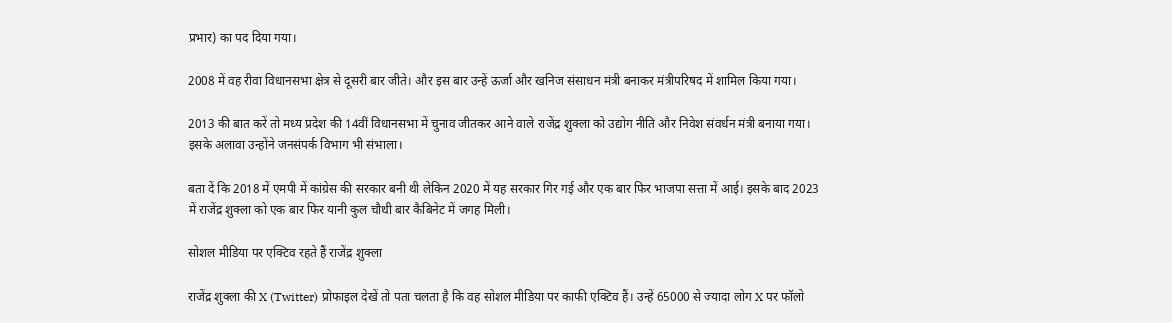प्रभार) का पद दिया गया।

2008 में वह रीवा विधानसभा क्षेत्र से दूसरी बार जीते। और इस बार उन्हें ऊर्जा और खनिज संसाधन मंत्री बनाकर मंत्रीपरिषद में शामिल किया गया।

2013 की बात करें तो मध्य प्रदेश की 14वीं विधानसभा में चुनाव जीतकर आने वाले राजेंद्र शुक्ला को उद्योग नीति और निवेश संवर्धन मंत्री बनाया गया। इसके अलावा उन्होंने जनसंपर्क विभाग भी संभाला।

बता दें कि 2018 में एमपी में कांग्रेस की सरकार बनी थी लेकिन 2020 में यह सरकार गिर गई और एक बार फिर भाजपा सत्ता में आई। इसके बाद 2023 में राजेंद्र शुक्ला को एक बार फिर यानी कुल चौथी बार कैबिनेट में जगह मिली।

सोशल मीडिया पर एक्टिव रहते हैं राजेंद्र शुक्ला

राजेंद्र शुक्ला की X (Twitter) प्रोफाइल देखें तो पता चलता है कि वह सोशल मीडिया पर काफी एक्टिव हैं। उन्हें 65000 से ज्यादा लोग X पर फॉलो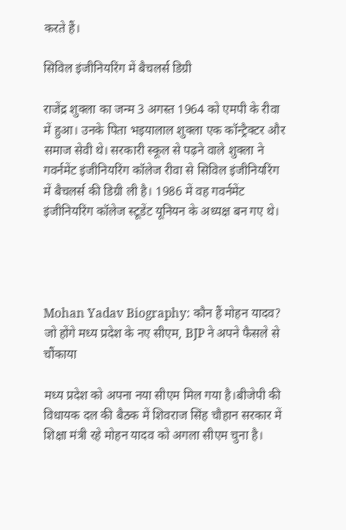करते हैं।

सिविल इंजीनियरिंग में बैचलर्स डिग्री

राजेंद्र शुक्ला का जन्म 3 अगस्त 1964 को एमपी के रीवा में हुआ। उनके पिता भइयालाल शुक्ला एक कॉन्ट्रैक्टर और समाज सेवी थे। सरकारी स्कूल से पढ़ने वाले शुक्ला ने गवर्नमेंट इंजीनियरिंग कॉलेज रीवा से सिविल इंजीनियरिंग में बैचलर्स की डिग्री ली है। 1986 में वह गवर्नमेंट इंजीनियरिंग कॉलेज स्टूडेंट यूनियन के अध्यक्ष बन गए थे।




Mohan Yadav Biography: कौन हैं मोहन यादव? जो होंगे मध्य प्रदेश के नए सीएम, BJP ने अपने फैसले से चौंकाया

मध्य प्रदेश को अपना नया सीएम मिल गया है।बीजेपी की विधायक दल की बैठक में शिवराज सिंह चौहान सरकार में शिक्षा मंत्री रहे मोहन यादव को अगला सीएम चुना है।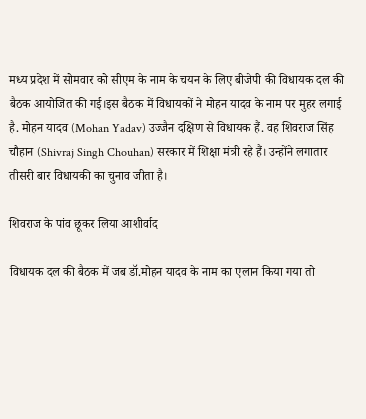मध्य प्रदेश में सोमवार को सीएम के नाम के चयन के लिए बीजेपी की विधायक दल की बैठक आयोजित की गई।इस बैठक में विधायकों ने मोहन यादव के नाम पर मुहर लगाई है. मोहन यादव (Mohan Yadav) उज्जैन दक्षिण से विधायक हैं. वह शिवराज सिंह चौहान (Shivraj Singh Chouhan) सरकार में शिक्षा मंत्री रहे हैं। उन्होंने लगातार तीसरी बार विधायकी का चुनाव जीता है।

शिवराज के पांव छूकर लिया आशीर्वाद

विधायक दल की बैठक में जब डॉ.मोहन यादव के नाम का एलान किया गया तो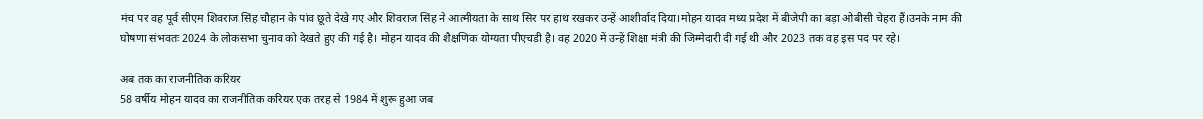मंच पर वह पूर्व सीएम शिवराज सिंह चौहान के पांव छूते देखे गए और शिवराज सिंह ने आत्मीयता के साथ सिर पर हाथ रखकर उन्हें आशीर्वाद दिया।मोहन यादव मध्य प्रदेश में बीजेपी का बड़ा ओबीसी चेहरा हैं।उनके नाम की घोषणा संभवतः 2024 के लोकसभा चुनाव को देखते हुए की गई है। मोहन यादव की शैक्षणिक योग्यता पीएचडी है। वह 2020 में उन्हें शिक्षा मंत्री की जिम्मेदारी दी गई थी और 2023 तक वह इस पद पर रहे।

अब तक का राजनीतिक करियर
58 वर्षीय मोहन यादव का राजनीतिक करियर एक तरह से 1984 में शुरू हुआ जब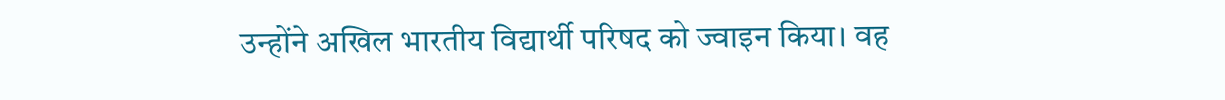उन्होंने अखिल भारतीय विद्यार्थी परिषद को ज्वाइन किया। वह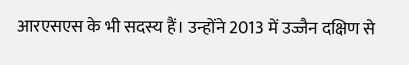आरएसएस के भी सदस्य हैं। उन्होंने 2013 में उज्जैन दक्षिण से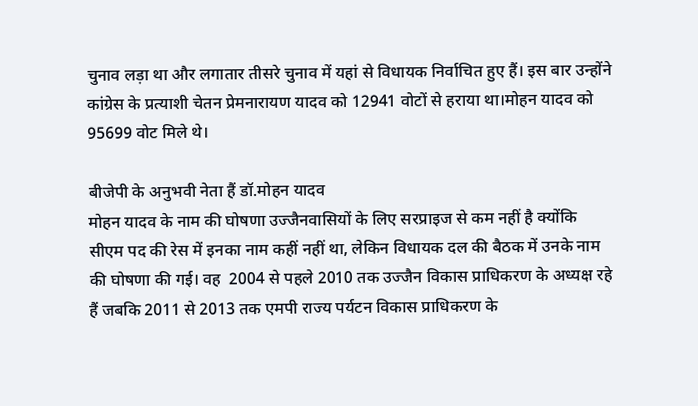चुनाव लड़ा था और लगातार तीसरे चुनाव में यहां से विधायक निर्वाचित हुए हैं। इस बार उन्होंने कांग्रेस के प्रत्याशी चेतन प्रेमनारायण यादव को 12941 वोटों से हराया था।मोहन यादव को 95699 वोट मिले थे।

बीजेपी के अनुभवी नेता हैं डॉ.मोहन यादव
मोहन यादव के नाम की घोषणा उज्जैनवासियों के लिए सरप्राइज से कम नहीं है क्योंकि सीएम पद की रेस में इनका नाम कहीं नहीं था, लेकिन विधायक दल की बैठक में उनके नाम की घोषणा की गई। वह  2004 से पहले 2010 तक उज्जैन विकास प्राधिकरण के अध्यक्ष रहे हैं जबकि 2011 से 2013 तक एमपी राज्य पर्यटन विकास प्राधिकरण के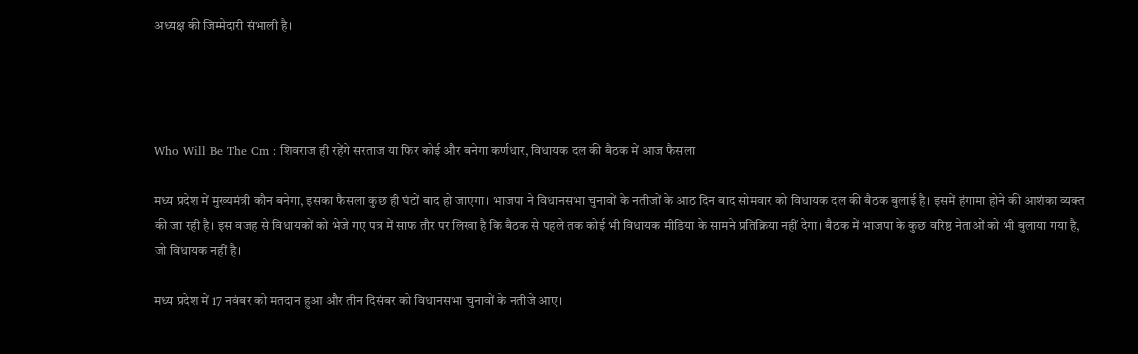अध्यक्ष की जिम्मेदारी संभाली है।




Who Will Be The Cm : शिवराज ही रहेंगे सरताज या फिर कोई और बनेगा कर्णधार, विधायक दल की बैठक में आज फैसला

मध्य प्रदेश में मुख्यमंत्री कौन बनेगा, इसका फैसला कुछ ही घंटों बाद हो जाएगा। भाजपा ने विधानसभा चुनावों के नतीजों के आठ दिन बाद सोमवार को विधायक दल की बैठक बुलाई है। इसमें हंगामा होने की आशंका व्यक्त की जा रही है। इस वजह से विधायकों को भेजे गए पत्र में साफ तौर पर लिखा है कि बैठक से पहले तक कोई भी विधायक मीडिया के सामने प्रतिक्रिया नहीं देगा। बैठक में भाजपा के कुछ वरिष्ठ नेताओं को भी बुलाया गया है, जो विधायक नहीं है।

मध्य प्रदेश में 17 नवंबर को मतदान हुआ और तीन दिसंबर को विधानसभा चुनावों के नतीजे आए।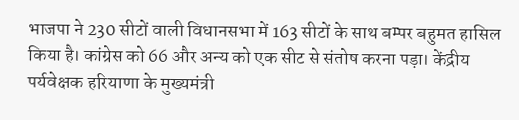भाजपा ने 230 सीटों वाली विधानसभा में 163 सीटों के साथ बम्पर बहुमत हासिल किया है। कांग्रेस को 66 और अन्य को एक सीट से संतोष करना पड़ा। केंद्रीय पर्यवेक्षक हरियाणा के मुख्यमंत्री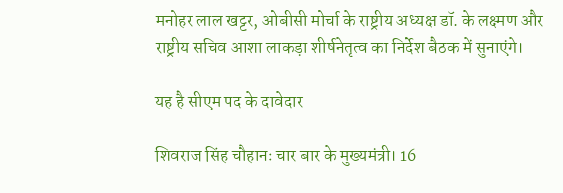मनोहर लाल खट्टर, ओबीसी मोर्चा के राष्ट्रीय अध्यक्ष डॉ. के लक्ष्मण और राष्ट्रीय सचिव आशा लाकड़ा शीर्षनेतृत्व का निर्देश बैठक में सुनाएंगे।

यह है सीएम पद के दावेदार

शिवराज सिंह चौहानः चार बार के मुख्यमंत्री। 16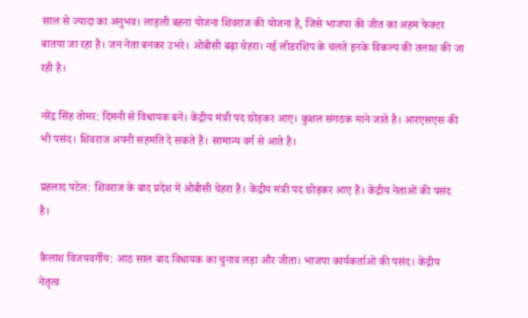साल से ज्यादा का अनुभव। लाड़ली बहना योजना शिवराज की योजना है, जिसे भाजपा की जीत का अहम फेक्टर बातया जा रहा है। जन नेता बनकर उभरे। ओबीसी बढ़ा चेहरा। नई लीडरशिप के चलते इनके विकल्प की तलाश की जा रही है।

नरेंद्र सिंह तोमर: दिमनी से विधायक बनें। केंद्रीय मंत्री पद छोड़कर आए। कुशल संगठक माने जाते है। आरएसएस की भी पसंद। शिवराज अपनी सहमति दे सकते हैं। सामान्य वर्ग से आते है।

प्रहलाद पटेल: शिवराज के बाद प्रदेश में ओबीसी चेहरा है। केंद्रीय मंत्री पद छोड़कर आए हैं। केंद्रीय नेताओं की पसंद है।

कैलाश विजयवर्गीय: आठ साल बाद विधायक का चुनाव लड़ा और जीता। भाजपा कार्यकर्ताओं की पसंद। केंद्रीय नेतृत्व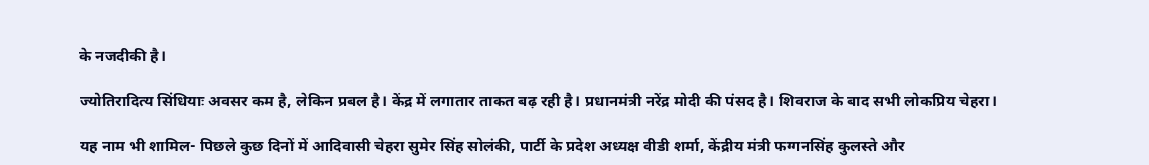के नजदीकी है।

ज्योतिरादित्य सिंधियाः अवसर कम है, लेकिन प्रबल है। केंद्र में लगातार ताकत बढ़ रही है। प्रधानमंत्री नरेंद्र मोदी की पंसद है। शिवराज के बाद सभी लोकप्रिय चेहरा।

यह नाम भी शामिल- पिछले कुछ दिनों में आदिवासी चेहरा सुमेर सिंह सोलंकी, पार्टी के प्रदेश अध्यक्ष वीडी शर्मा, केंद्रीय मंत्री फग्गनसिंह कुलस्ते और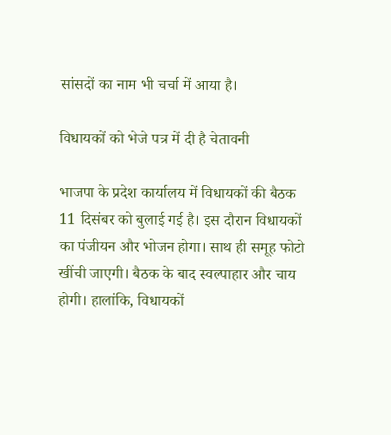सांसदों का नाम भी चर्चा में आया है।

विधायकों को भेजे पत्र में दी है चेतावनी

भाजपा के प्रदेश कार्यालय में विधायकों की बैठक 11 दिसंबर को बुलाई गई है। इस दौरान विधायकों का पंजीयन और भोजन होगा। साथ ही समूह फोटो खींची जाएगी। बैठक के बाद स्वल्पाहार और चाय होगी। हालांकि, विधायकों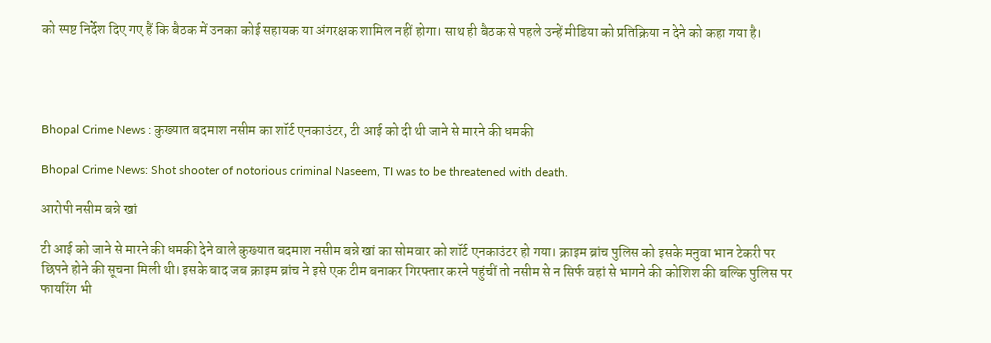को स्पष्ट निर्देश दिए गए हैं कि बैठक में उनका कोई सहायक या अंगरक्षक शामिल नहीं होगा। साथ ही बैठक से पहले उन्हें मीडिया को प्रतिक्रिया न देने को कहा गया है।




Bhopal Crime News : कुख्यात बदमाश नसीम का शॉर्ट एनकाउंटर, टी आई को दी थी जाने से मारने की धमकी

Bhopal Crime News: Shot shooter of notorious criminal Naseem, TI was to be threatened with death.

आरोपी नसीम बन्ने खां

टी आई को जाने से मारने की धमकी देने वाले कुख्यात बदमाश नसीम बन्ने खां का सोमवार को शॉर्ट एनकाउंटर हो गया। क्राइम ब्रांच पुलिस को इसके मनुवा भान टेकरी पर छिपने होने की सूचना मिली थी। इसके बाद जब क्राइम ब्रांच ने इसे एक टीम बनाकर गिरफ्तार करने पहुंचीं तो नसीम से न सिर्फ वहां से भागने की कोशिश की बल्कि पुलिस पर फायरिंग भी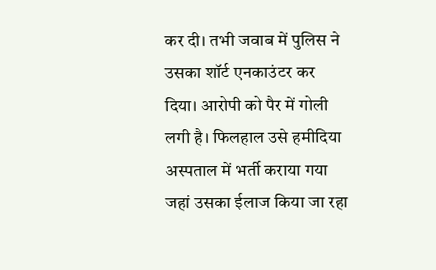कर दी। तभी जवाब में पुलिस ने उसका शॉर्ट एनकाउंटर कर दिया। आरोपी को पैर में गोली लगी है। फिलहाल उसे हमीदिया अस्पताल में भर्ती कराया गया जहां उसका ईलाज किया जा रहा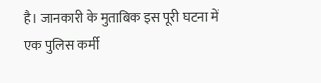है। जानकारी के मुताबिक इस पूरी घटना में एक पुलिस कर्मी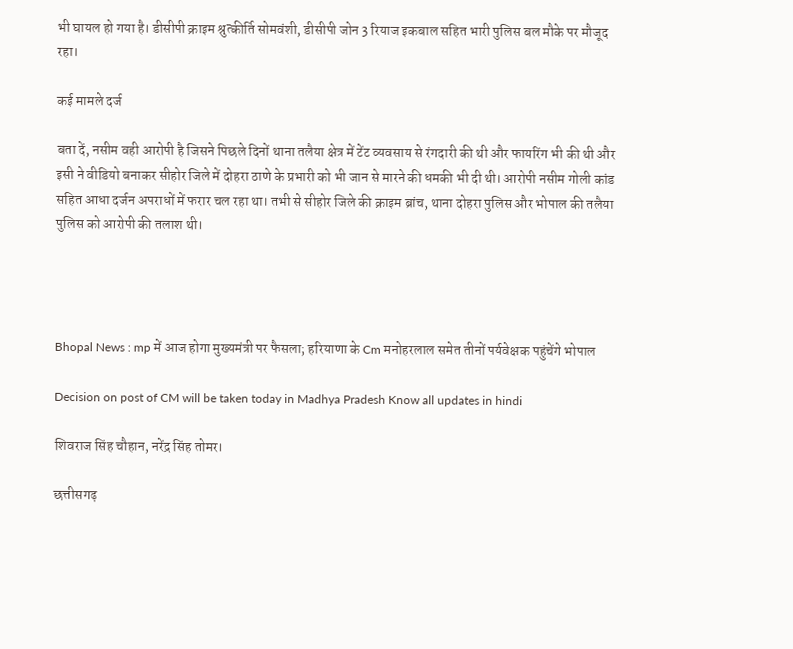भी घायल हो गया है। डीसीपी क्राइम श्रुत्कीर्ति सोमवंशी, डीसीपी जोन 3 रियाज इकबाल सहित भारी पुलिस बल मौके पर मौजूद रहा।

कई मामले दर्ज

बता दें, नसीम वही आरोपी है जिसने पिछले दिनों थाना तलैया क्षेत्र में टेंट व्यवसाय से रंगदारी की थी और फायरिंग भी की थी और इसी ने वीडियो बनाकर सीहोर जिले में दोहरा ठाणे के प्रभारी को भी जान से मारने की धमकी भी दी थी। आरोपी नसीम गोली कांड सहित आधा दर्जन अपराधों में फरार चल रहा था। तभी से सीहोर जिले की क्राइम ब्रांच, थाना दोहरा पुलिस और भोपाल की तलैया पुलिस को आरोपी की तलाश थी।




Bhopal News : mp में आज होगा मुख्यमंत्री पर फैसला; हरियाणा के Cm मनोहरलाल समेत तीनों पर्यवेक्षक पहुंचेंगे भोपाल

Decision on post of CM will be taken today in Madhya Pradesh Know all updates in hindi

शिवराज सिंह चौहान, नरेंद्र सिंह तोमर।

छत्तीसगढ़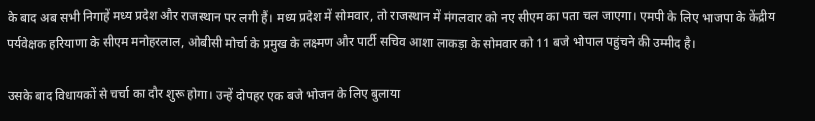के बाद अब सभी निगाहें मध्य प्रदेश और राजस्थान पर लगी हैं। मध्य प्रदेश में सोमवार, तो राजस्थान में मंगलवार को नए सीएम का पता चल जाएगा। एमपी के लिए भाजपा के केंद्रीय पर्यवेक्षक हरियाणा के सीएम मनोहरलाल, ओबीसी मोर्चा के प्रमुख के लक्ष्मण और पार्टी सचिव आशा लाकड़ा के सोमवार को 11 बजे भोपाल पहुंचने की उम्मीद है।

उसके बाद विधायकों से चर्चा का दौर शुरू होगा। उन्हें दोपहर एक बजे भोजन के लिए बुलाया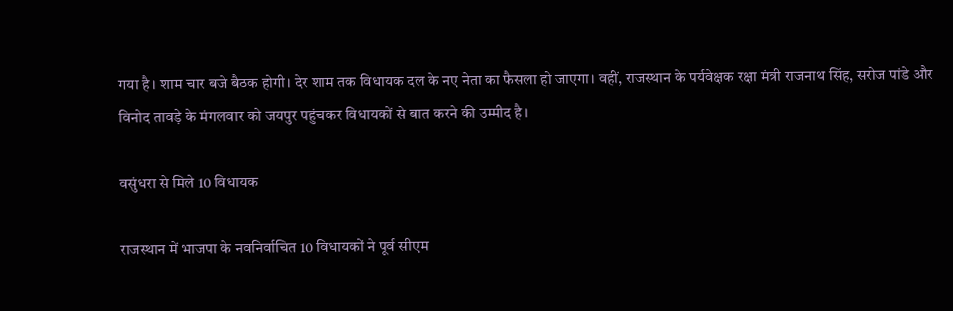गया है। शाम चार बजे बैठक होगी। देर शाम तक विधायक दल के नए नेता का फैसला हो जाएगा। वहीं, राजस्थान के पर्यवेक्षक रक्षा मंत्री राजनाथ सिंह, सरोज पांडे और विनोद तावड़े के मंगलवार को जयपुर पहुंचकर विधायकों से बात करने की उम्मीद है।

वसुंधरा से मिले 10 विधायक

राजस्थान में भाजपा के नवनिर्वाचित 10 विधायकों ने पूर्व सीएम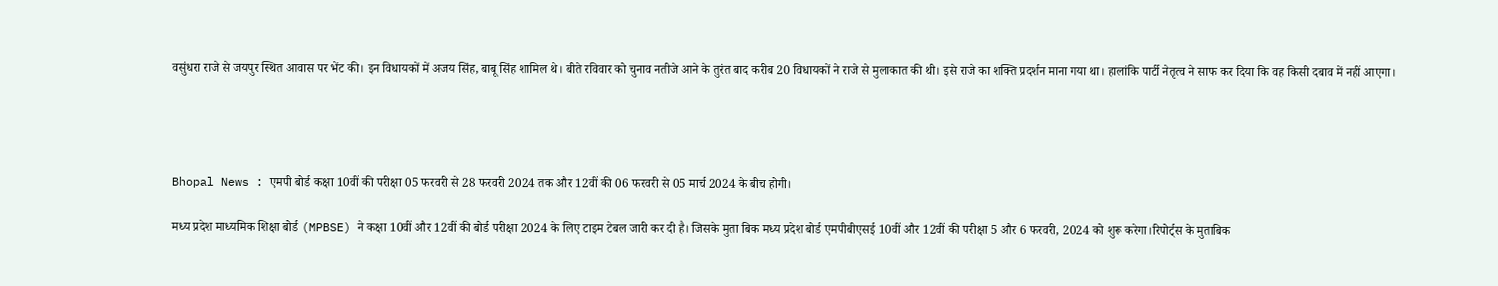वसुंधरा राजे से जयपुर स्थित आवास पर भेंट की। इन विधायकों में अजय सिंह, बाबू सिंह शामिल थे। बीते रविवार को चुनाव नतीजे आने के तुरंत बाद करीब 20 विधायकों ने राजे से मुलाकात की थी। इसे राजे का शक्ति प्रदर्शन माना गया था। हालांकि पार्टी नेतृत्व ने साफ कर दिया कि वह किसी दबाव में नहीं आएगा।




Bhopal News : एमपी बोर्ड कक्षा 10वीं की परीक्षा 05 फरवरी से 28 फरवरी 2024 तक और 12वीं की 06 फरवरी से 05 मार्च 2024 के बीच होगी।

मध्य प्रदेश माध्यमिक शिक्षा बोर्ड (MPBSE) ने कक्षा 10वीं और 12वीं की बोर्ड परीक्षा 2024 के लिए टाइम टेबल जारी कर दी है। जिसके मुता बिक मध्य प्रदेश बोर्ड एमपीबीएसई 10वीं और 12वीं की परीक्षा 5 और 6 फरवरी, 2024 को शुरू करेगा।रिपोर्ट्स के मुताबिक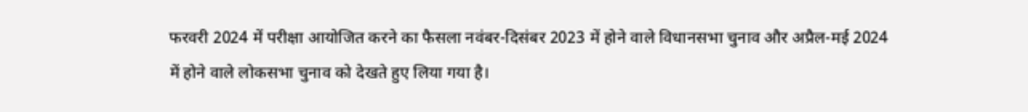फरवरी 2024 में परीक्षा आयोजित करने का फैसला नवंबर-दिसंबर 2023 में होने वाले विधानसभा चुनाव और अप्रैल-मई 2024 में होने वाले लोकसभा चुनाव को देखते हुए लिया गया है।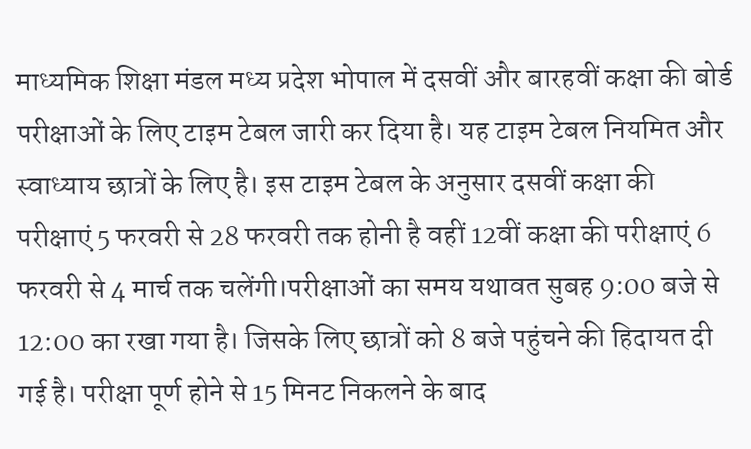माध्यमिक शिक्षा मंडल मध्य प्रदेश भोपाल में दसवीं और बारहवीं कक्षा की बोर्ड परीक्षाओं के लिए टाइम टेबल जारी कर दिया है। यह टाइम टेबल नियमित और स्वाध्याय छात्रों के लिए है। इस टाइम टेबल के अनुसार दसवीं कक्षा की परीक्षाएं 5 फरवरी से 28 फरवरी तक होनी है वहीं 12वीं कक्षा की परीक्षाएं 6 फरवरी से 4 मार्च तक चलेंगी।परीक्षाओं का समय यथावत सुबह 9:00 बजे से 12:00 का रखा गया है। जिसके लिए छात्रों को 8 बजे पहुंचने की हिदायत दी गई है। परीक्षा पूर्ण होने से 15 मिनट निकलने के बाद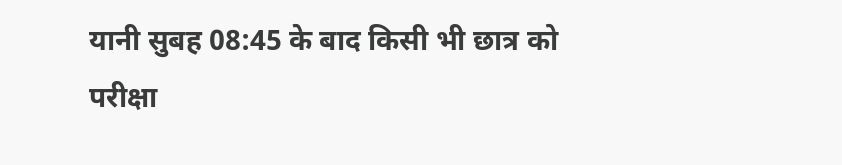यानी सुबह 08:45 के बाद किसी भी छात्र को परीक्षा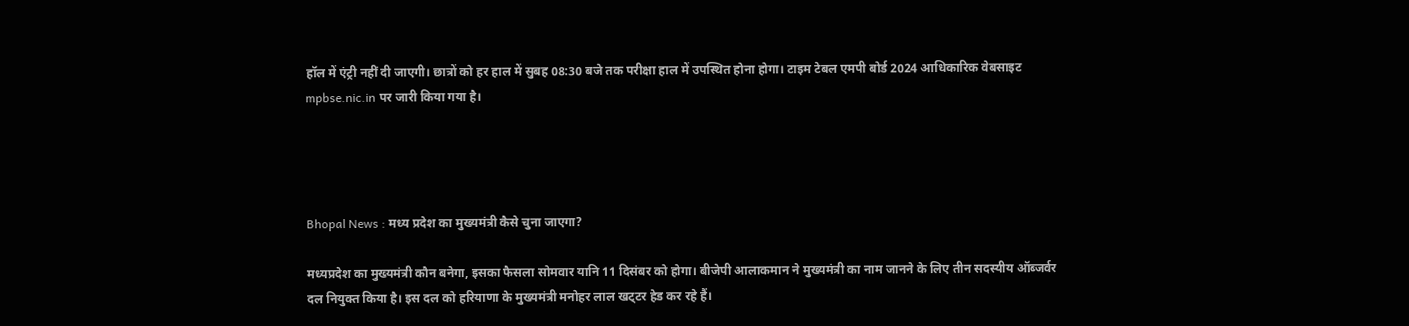हॉल में एंट्री नहीं दी जाएगी। छात्रों को हर हाल में सुबह 08:30 बजे तक परीक्षा हाल में उपस्थित होना होगा। टाइम टेबल एमपी बोर्ड 2024 आधिकारिक वेबसाइट mpbse.nic.in पर जारी किया गया है।




Bhopal News : मध्य प्रदेश का मुख्यमंत्री कैसे चुना जाएगा?

मध्यप्रदेश का मुख्यमंत्री कौन बनेगा, इसका फैसला सोमवार यानि 11 दिसंबर को होगा। बीजेपी आलाकमान ने मुख्यमंत्री का नाम जानने के लिए तीन सदस्यीय ऑब्जर्वर दल नियुक्त किया है। इस दल को हरियाणा के मुख्यमंत्री मनोहर लाल खट्‌टर हेड कर रहे हैं।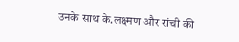उनके साथ के.लक्ष्मण और रांची की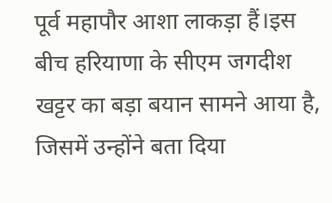पूर्व महापौर आशा लाकड़ा हैं।इस बीच हरियाणा के सीएम जगदीश खट्टर का बड़ा बयान सामने आया है, जिसमें उन्होंने बता दिया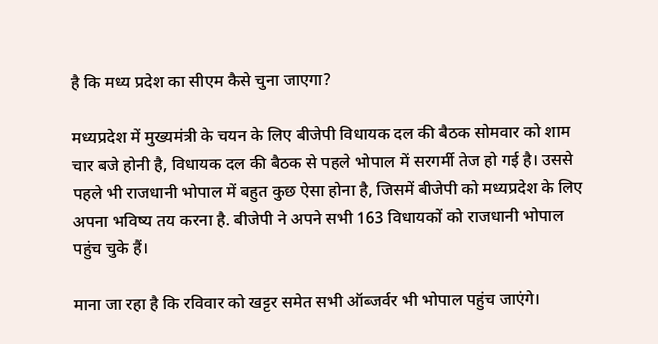है कि मध्य प्रदेश का सीएम कैसे चुना जाएगा?

मध्यप्रदेश में मुख्यमंत्री के चयन के लिए बीजेपी विधायक दल की बैठक सोमवार को शाम चार बजे होनी है, विधायक दल की बैठक से पहले भोपाल में सरगर्मी तेज हो गई है। उससे पहले भी राजधानी भोपाल में बहुत कुछ ऐसा होना है, जिसमें बीजेपी को मध्यप्रदेश के लिए अपना भविष्य तय करना है. बीजेपी ने अपने सभी 163 विधायकों को राजधानी भोपाल पहुंच चुके हैं।

माना जा रहा है कि रविवार को खट्टर समेत सभी ऑब्जर्वर भी भोपाल पहुंच जाएंगे।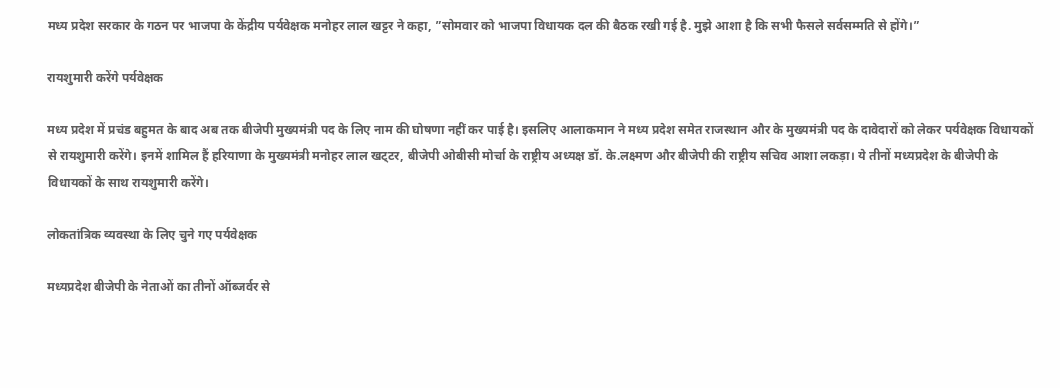मध्य प्रदेश सरकार के गठन पर भाजपा के केंद्रीय पर्यवेक्षक मनोहर लाल खट्टर ने कहा, ”सोमवार को भाजपा विधायक दल की बैठक रखी गई है. मुझे आशा है कि सभी फैसले सर्वसम्मति से होंगे।”

रायशुमारी करेंगे पर्यवेक्षक

मध्य प्रदेश में प्रचंड बहुमत के बाद अब तक बीजेपी मुख्यमंत्री पद के लिए नाम की घोषणा नहीं कर पाई है। इसलिए आलाकमान ने मध्य प्रदेश समेत राजस्थान और के मुख्यमंत्री पद के दावेदारों को लेकर पर्यवेक्षक विधायकों से रायशुमारी करेंगे। इनमें शामिल हैं हरियाणा के मुख्यमंत्री मनोहर लाल खट्‌टर, बीजेपी ओबीसी मोर्चा के राष्ट्रीय अध्यक्ष डॉ. के.लक्ष्मण और बीजेपी की राष्ट्रीय सचिव आशा लकड़ा। ये तीनों मध्यप्रदेश के बीजेपी के विधायकों के साथ रायशुमारी करेंगे।

लोकतांत्रिक व्यवस्था के लिए चुने गए पर्यवेक्षक

मध्यप्रदेश बीजेपी के नेताओं का तीनों ऑब्जर्वर से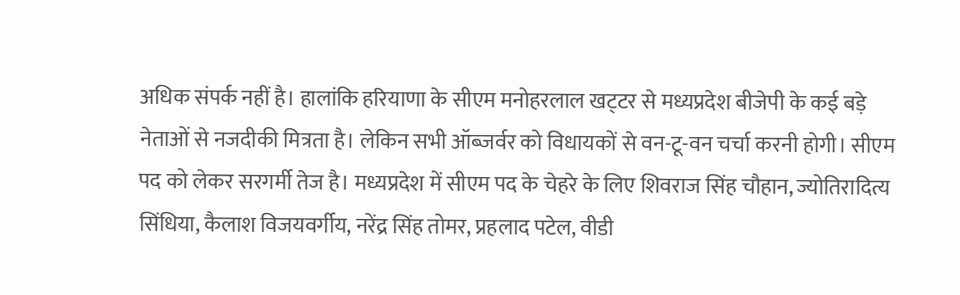अधिक संपर्क नहीं है। हालांकि हरियाणा के सीएम मनोहरलाल खट्‌टर से मध्यप्रदेश बीजेपी के कई बड़े नेताओं से नजदीकी मित्रता है। लेकिन सभी ऑब्जर्वर को विधायकों से वन-टू-वन चर्चा करनी होगी। सीएम पद को लेकर सरगर्मी तेज है। मध्यप्रदेश में सीएम पद के चेहरे के लिए शिवराज सिंह चौहान, ज्योतिरादित्य सिंधिया, कैलाश विजयवर्गीय, नरेंद्र सिंह तोमर, प्रहलाद पटेल, वीडी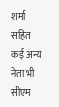शर्मा सहित कई अन्य नेता भी सीएम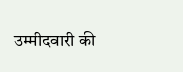उम्मीदवारी की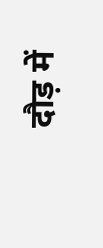दौड़ में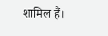शामिल हैं।